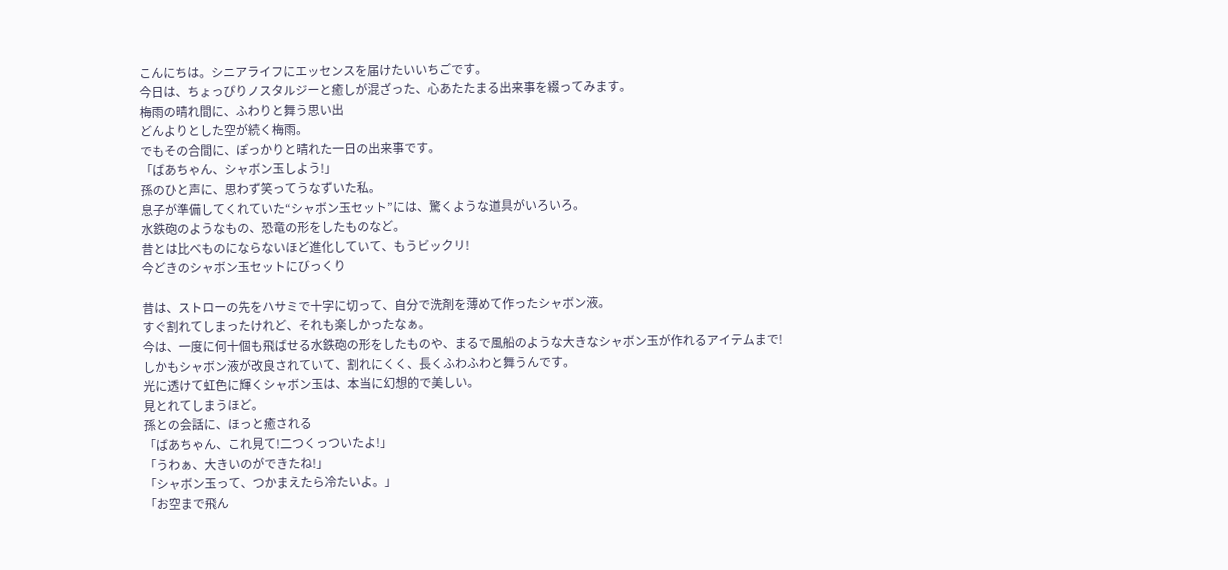こんにちは。シニアライフにエッセンスを届けたいいちごです。
今日は、ちょっぴりノスタルジーと癒しが混ざった、心あたたまる出来事を綴ってみます。
梅雨の晴れ間に、ふわりと舞う思い出
どんよりとした空が続く梅雨。
でもその合間に、ぽっかりと晴れた一日の出来事です。
「ばあちゃん、シャボン玉しよう!」
孫のひと声に、思わず笑ってうなずいた私。
息子が準備してくれていた“シャボン玉セット”には、驚くような道具がいろいろ。
水鉄砲のようなもの、恐竜の形をしたものなど。
昔とは比べものにならないほど進化していて、もうビックリ!
今どきのシャボン玉セットにびっくり

昔は、ストローの先をハサミで十字に切って、自分で洗剤を薄めて作ったシャボン液。
すぐ割れてしまったけれど、それも楽しかったなぁ。
今は、一度に何十個も飛ばせる水鉄砲の形をしたものや、まるで風船のような大きなシャボン玉が作れるアイテムまで!
しかもシャボン液が改良されていて、割れにくく、長くふわふわと舞うんです。
光に透けて虹色に輝くシャボン玉は、本当に幻想的で美しい。
見とれてしまうほど。
孫との会話に、ほっと癒される
「ばあちゃん、これ見て!二つくっついたよ!」
「うわぁ、大きいのができたね!」
「シャボン玉って、つかまえたら冷たいよ。」
「お空まで飛ん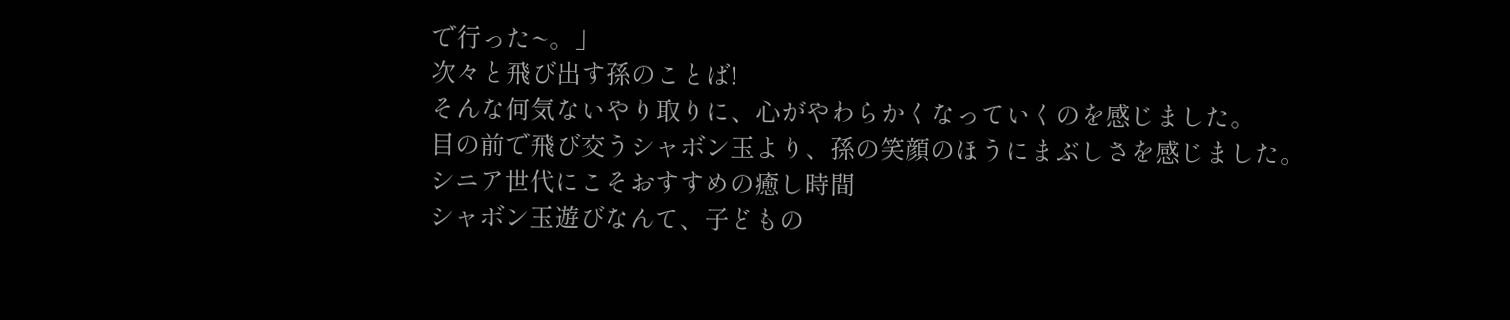で行った~。」
次々と飛び出す孫のことば!
そんな何気ないやり取りに、心がやわらかくなっていくのを感じました。
目の前で飛び交うシャボン玉より、孫の笑顔のほうにまぶしさを感じました。
シニア世代にこそおすすめの癒し時間
シャボン玉遊びなんて、子どもの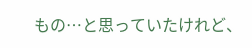もの…と思っていたけれど、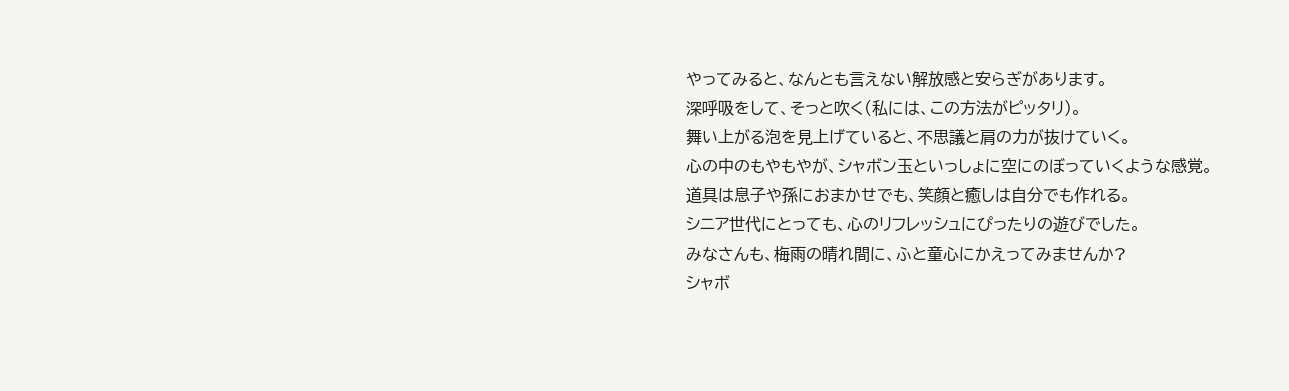やってみると、なんとも言えない解放感と安らぎがあります。
深呼吸をして、そっと吹く(私には、この方法がピッタリ)。
舞い上がる泡を見上げていると、不思議と肩の力が抜けていく。
心の中のもやもやが、シャボン玉といっしょに空にのぼっていくような感覚。
道具は息子や孫におまかせでも、笑顔と癒しは自分でも作れる。
シニア世代にとっても、心のリフレッシュにぴったりの遊びでした。
みなさんも、梅雨の晴れ間に、ふと童心にかえってみませんか?
シャボ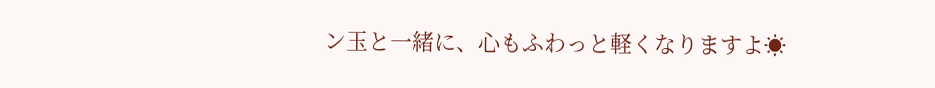ン玉と一緒に、心もふわっと軽くなりますよ☀